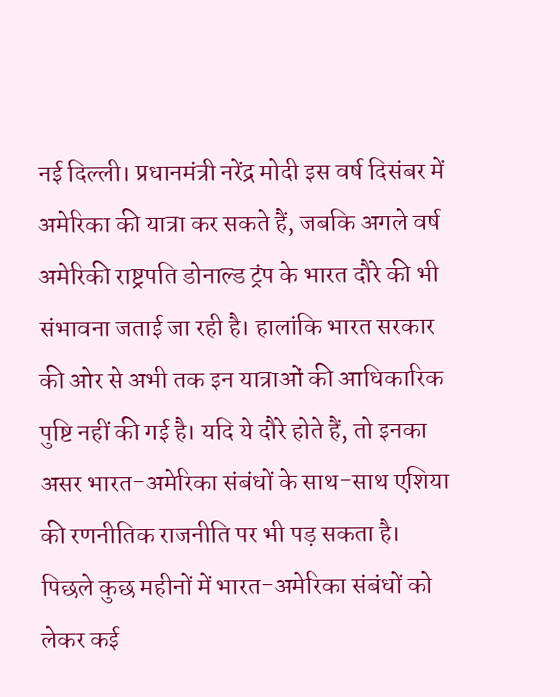नई दिल्ली। प्रधानमंत्री नरेंद्र मोदी इस वर्ष दिसंबर में अमेरिका की यात्रा कर सकते हैं, जबकि अगले वर्ष अमेरिकी राष्ट्रपति डोनाल्ड ट्रंप के भारत दौरे की भी संभावना जताई जा रही है। हालांकि भारत सरकार की ओर से अभी तक इन यात्राओं की आधिकारिक पुष्टि नहीं की गई है। यदि ये दौरे होते हैं, तो इनका असर भारत-अमेरिका संबंधों के साथ-साथ एशिया की रणनीतिक राजनीति पर भी पड़ सकता है।
पिछले कुछ महीनों में भारत-अमेरिका संबंधों को लेकर कई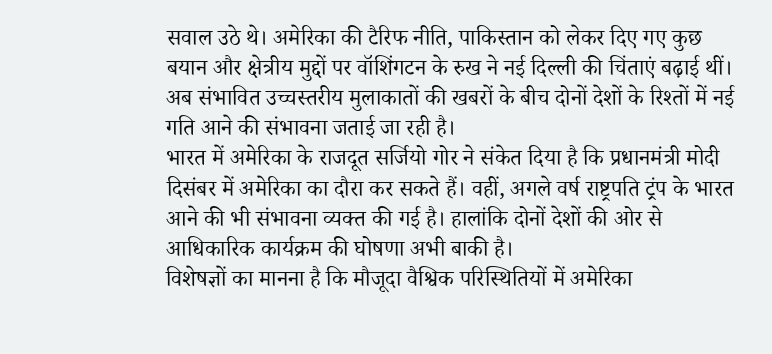सवाल उठे थे। अमेरिका की टैरिफ नीति, पाकिस्तान को लेकर दिए गए कुछ बयान और क्षेत्रीय मुद्दों पर वॉशिंगटन के रुख ने नई दिल्ली की चिंताएं बढ़ाई थीं। अब संभावित उच्चस्तरीय मुलाकातों की खबरों के बीच दोनों देशों के रिश्तों में नई गति आने की संभावना जताई जा रही है।
भारत में अमेरिका के राजदूत सर्जियो गोर ने संकेत दिया है कि प्रधानमंत्री मोदी दिसंबर में अमेरिका का दौरा कर सकते हैं। वहीं, अगले वर्ष राष्ट्रपति ट्रंप के भारत आने की भी संभावना व्यक्त की गई है। हालांकि दोनों देशों की ओर से आधिकारिक कार्यक्रम की घोषणा अभी बाकी है।
विशेषज्ञों का मानना है कि मौजूदा वैश्विक परिस्थितियों में अमेरिका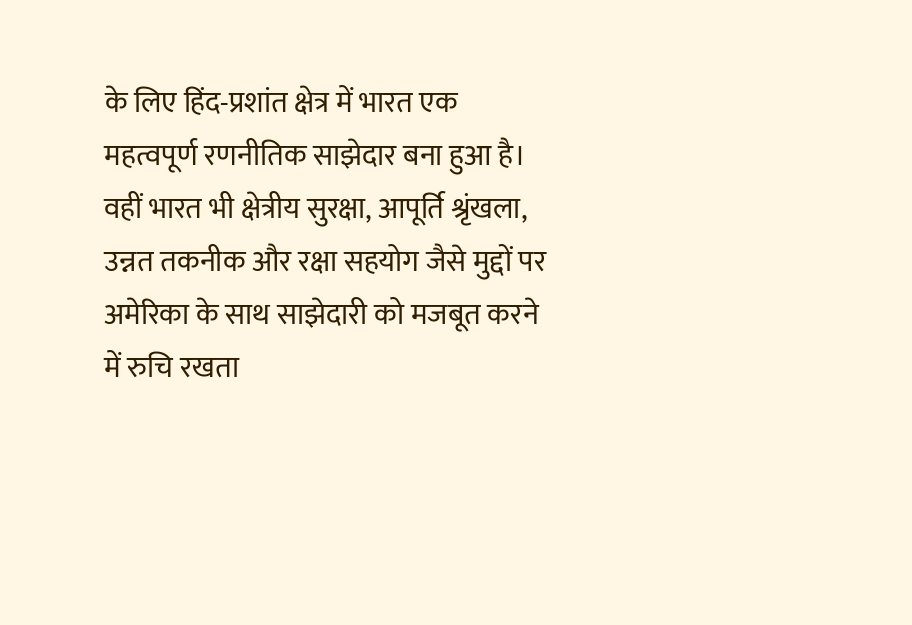के लिए हिंद-प्रशांत क्षेत्र में भारत एक महत्वपूर्ण रणनीतिक साझेदार बना हुआ है। वहीं भारत भी क्षेत्रीय सुरक्षा, आपूर्ति श्रृंखला, उन्नत तकनीक और रक्षा सहयोग जैसे मुद्दों पर अमेरिका के साथ साझेदारी को मजबूत करने में रुचि रखता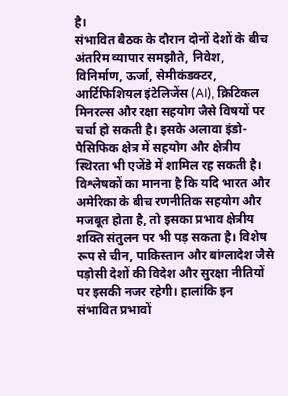है।
संभावित बैठक के दौरान दोनों देशों के बीच अंतरिम व्यापार समझौते, निवेश, विनिर्माण, ऊर्जा, सेमीकंडक्टर, आर्टिफिशियल इंटेलिजेंस (AI), क्रिटिकल मिनरल्स और रक्षा सहयोग जैसे विषयों पर चर्चा हो सकती है। इसके अलावा इंडो-पैसिफिक क्षेत्र में सहयोग और क्षेत्रीय स्थिरता भी एजेंडे में शामिल रह सकती है।
विश्लेषकों का मानना है कि यदि भारत और अमेरिका के बीच रणनीतिक सहयोग और मजबूत होता है, तो इसका प्रभाव क्षेत्रीय शक्ति संतुलन पर भी पड़ सकता है। विशेष रूप से चीन, पाकिस्तान और बांग्लादेश जैसे पड़ोसी देशों की विदेश और सुरक्षा नीतियों पर इसकी नजर रहेगी। हालांकि इन संभावित प्रभावों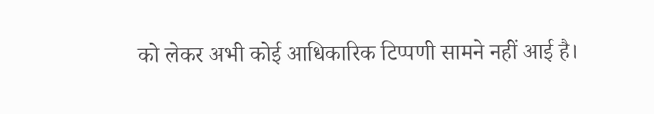को लेकर अभी कोई आधिकारिक टिप्पणी सामने नहीं आई है।